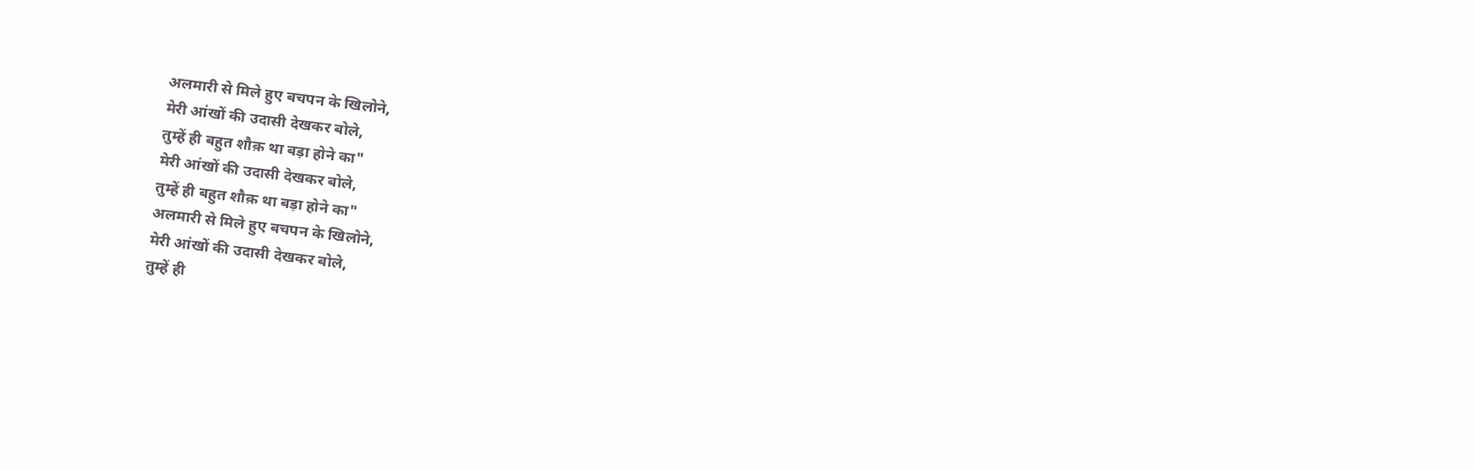अलमारी से मिले हुए बचपन के खिलोने,
मेरी आंखों की उदासी देखकर बोले,
तुम्हें ही बहुत शौक़ था बड़ा होने का"
मेरी आंखों की उदासी देखकर बोले,
तुम्हें ही बहुत शौक़ था बड़ा होने का"
अलमारी से मिले हुए बचपन के खिलोने,
मेरी आंखों की उदासी देखकर बोले,
तुम्हें ही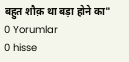बहुत शौक़ था बड़ा होने का"
0 Yorumlar
0 hisse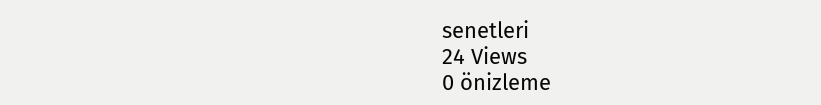senetleri
24 Views
0 önizleme